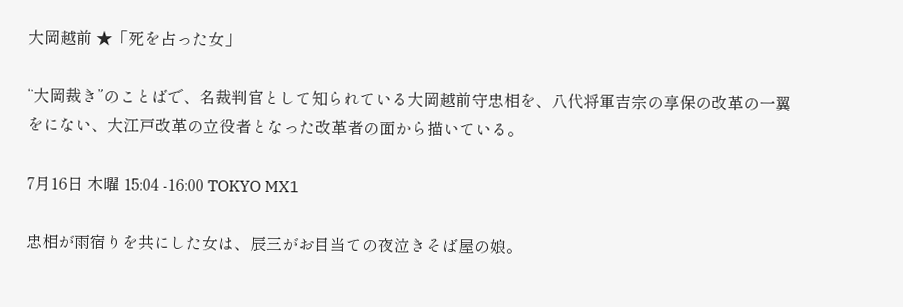大岡越前 ★「死を占った女」

“大岡裁き”のことばで、名裁判官として知られている大岡越前守忠相を、八代将軍吉宗の享保の改革の一翼をにない、大江戸改革の立役者となった改革者の面から描いている。

7月16日 木曜 15:04 -16:00 TOKYO MX1

忠相が雨宿りを共にした女は、辰三がお目当ての夜泣きそば屋の娘。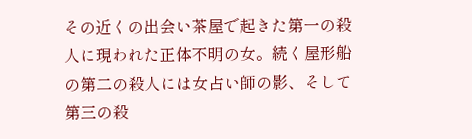その近くの出会い茶屋で起きた第一の殺人に現われた正体不明の女。続く屋形船の第二の殺人には女占い師の影、そして第三の殺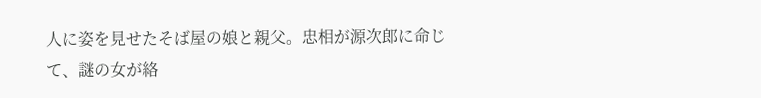人に姿を見せたそば屋の娘と親父。忠相が源次郎に命じて、謎の女が絡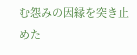む怨みの因縁を突き止めた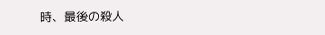時、最後の殺人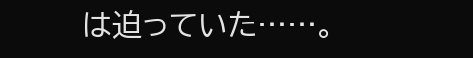は迫っていた……。